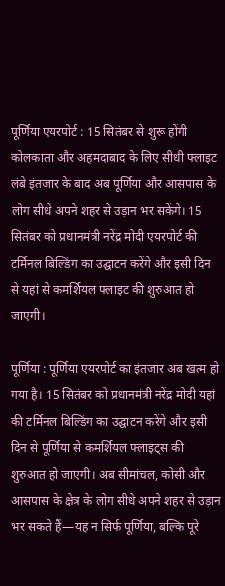पूर्णिया एयरपोर्ट : 15 सितंबर से शुरू होंगी कोलकाता और अहमदाबाद के लिए सीधी फ्लाइट
लंबे इंतजार के बाद अब पूर्णिया और आसपास के लोग सीधे अपने शहर से उड़ान भर सकेंगे। 15 सितंबर को प्रधानमंत्री नरेंद्र मोदी एयरपोर्ट की टर्मिनल बिल्डिंग का उद्घाटन करेंगे और इसी दिन से यहां से कमर्शियल फ्लाइट की शुरुआत हो जाएगी।

पूर्णिया : पूर्णिया एयरपोर्ट का इंतजार अब खत्म हो गया है। 15 सितंबर को प्रधानमंत्री नरेंद्र मोदी यहां की टर्मिनल बिल्डिंग का उद्घाटन करेंगे और इसी दिन से पूर्णिया से कमर्शियल फ्लाइट्स की शुरुआत हो जाएगी। अब सीमांचल, कोसी और आसपास के क्षेत्र के लोग सीधे अपने शहर से उड़ान भर सकते हैं—यह न सिर्फ पूर्णिया, बल्कि पूरे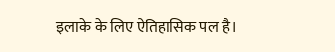इलाके के लिए ऐतिहासिक पल है।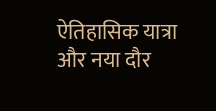ऐतिहासिक यात्रा और नया दौर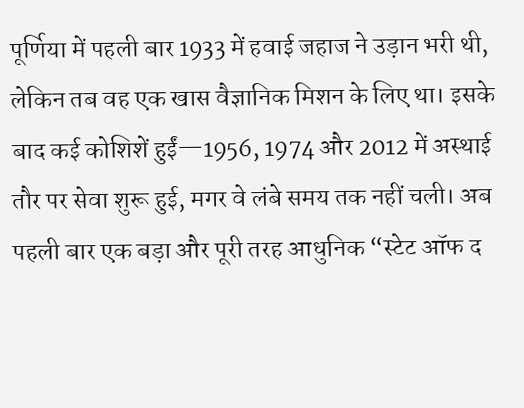पूर्णिया में पहली बार 1933 में हवाई जहाज ने उड़ान भरी थी, लेकिन तब वह एक खास वैज्ञानिक मिशन के लिए था। इसके बाद कई कोशिशें हुईं—1956, 1974 और 2012 में अस्थाई तौर पर सेवा शुरू हुई, मगर वे लंबे समय तक नहीं चली। अब पहली बार एक बड़ा और पूरी तरह आधुनिक “स्टेट ऑफ द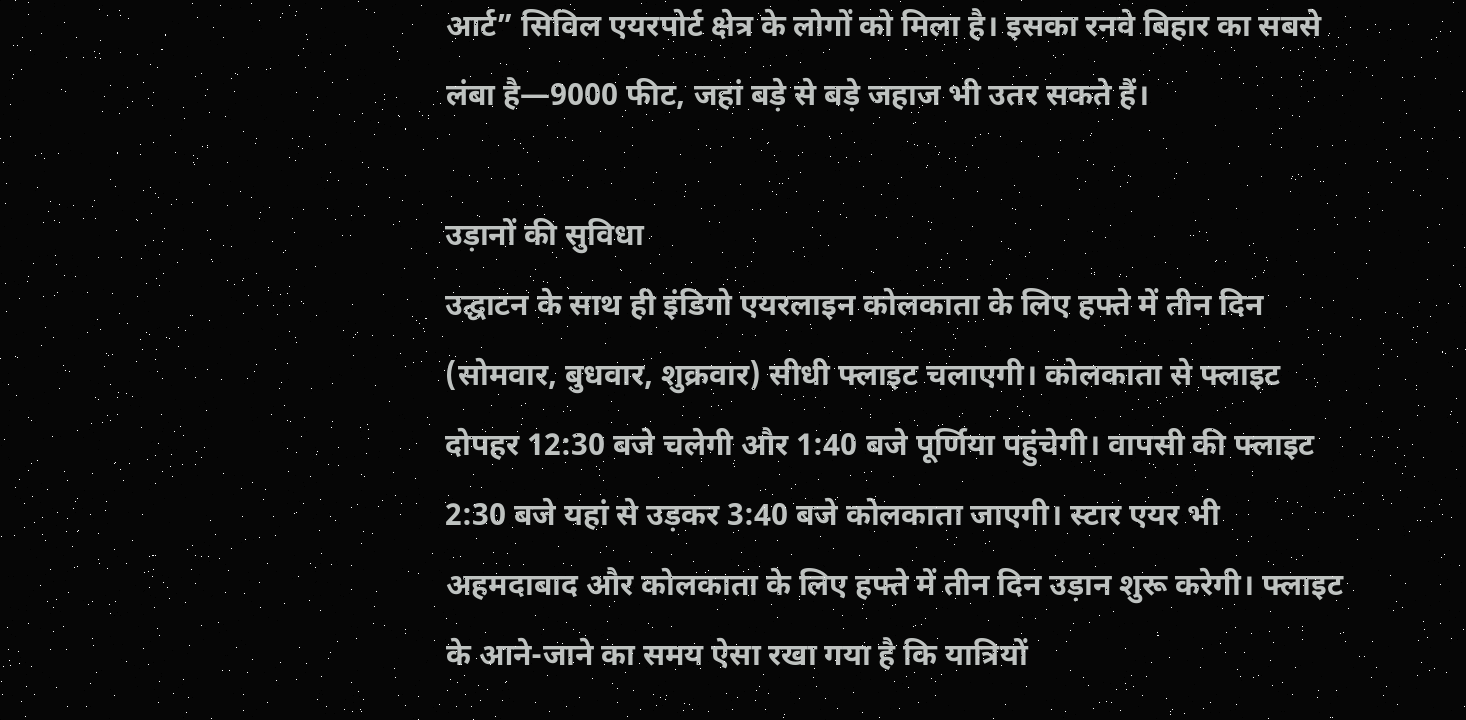आर्ट” सिविल एयरपोर्ट क्षेत्र के लोगों को मिला है। इसका रनवे बिहार का सबसे लंबा है—9000 फीट, जहां बड़े से बड़े जहाज भी उतर सकते हैं।

उड़ानों की सुविधा
उद्घाटन के साथ ही इंडिगो एयरलाइन कोलकाता के लिए हफ्ते में तीन दिन (सोमवार, बुधवार, शुक्रवार) सीधी फ्लाइट चलाएगी। कोलकाता से फ्लाइट दोपहर 12:30 बजे चलेगी और 1:40 बजे पूर्णिया पहुंचेगी। वापसी की फ्लाइट 2:30 बजे यहां से उड़कर 3:40 बजे कोलकाता जाएगी। स्टार एयर भी अहमदाबाद और कोलकाता के लिए हफ्ते में तीन दिन उड़ान शुरू करेगी। फ्लाइट के आने-जाने का समय ऐसा रखा गया है कि यात्रियों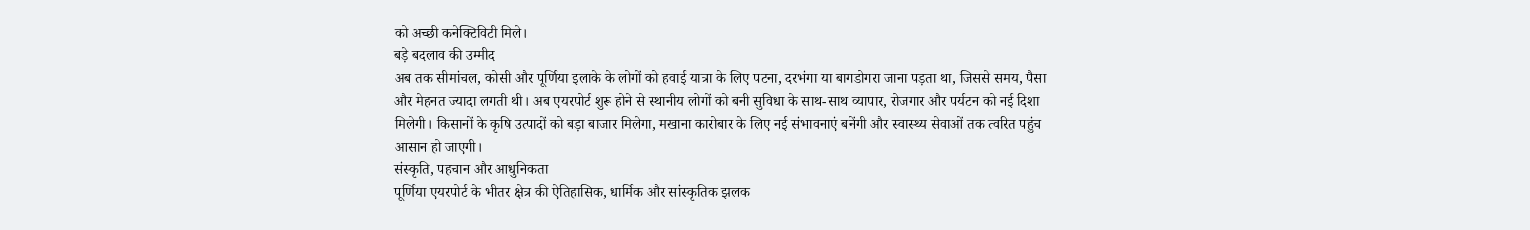को अच्छी कनेक्टिविटी मिले।
बड़े बदलाव की उम्मीद
अब तक सीमांचल, कोसी और पूर्णिया इलाके के लोगों को हवाई यात्रा के लिए पटना, दरभंगा या बागडोगरा जाना पड़ता था, जिससे समय, पैसा और मेहनत ज्यादा लगती थी। अब एयरपोर्ट शुरू होने से स्थानीय लोगों को बनी सुविधा के साथ-साथ व्यापार, रोजगार और पर्यटन को नई दिशा मिलेगी। किसानों के कृषि उत्पादों को बड़ा बाजार मिलेगा, मखाना कारोबार के लिए नई संभावनाएं बनेंगी और स्वास्थ्य सेवाओं तक त्वरित पहुंच आसान हो जाएगी।
संस्कृति, पहचान और आधुनिकता
पूर्णिया एयरपोर्ट के भीतर क्षेत्र की ऐतिहासिक, धार्मिक और सांस्कृतिक झलक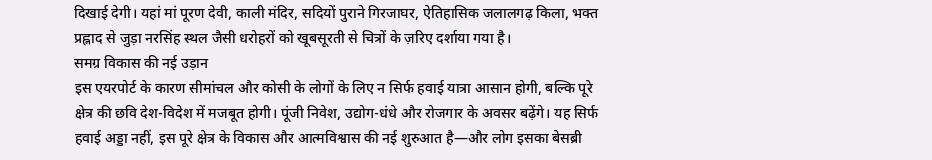दिखाई देगी। यहां मां पूरण देवी, काली मंदिर, सदियों पुराने गिरजाघर, ऐतिहासिक जलालगढ़ किला, भक्त प्रह्लाद से जुड़ा नरसिंह स्थल जैसी धरोहरों को खूबसूरती से चित्रों के ज़रिए दर्शाया गया है।
समग्र विकास की नई उड़ान
इस एयरपोर्ट के कारण सीमांचल और कोसी के लोगों के लिए न सिर्फ हवाई यात्रा आसान होगी, बल्कि पूरे क्षेत्र की छवि देश-विदेश में मजबूत होगी। पूंजी निवेश, उद्योग-धंधे और रोजगार के अवसर बढ़ेंगे। यह सिर्फ हवाई अड्डा नहीं, इस पूरे क्षेत्र के विकास और आत्मविश्वास की नई शुरुआत है—और लोग इसका बेसब्री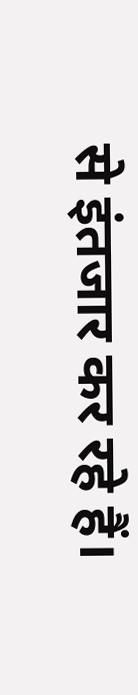से इंतजार कर रहे हैं।